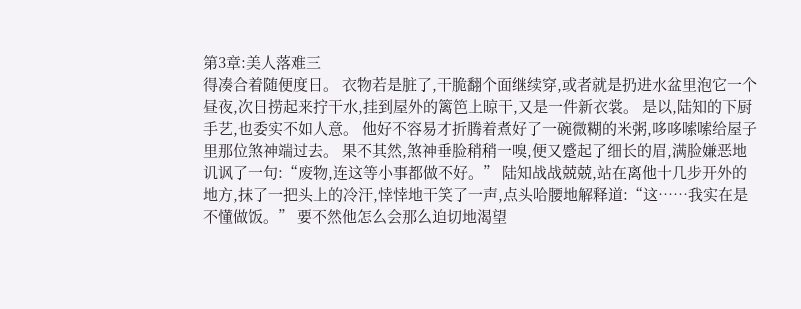第3章:美人落难三
得凑合着随便度日。 衣物若是脏了,干脆翻个面继续穿,或者就是扔进水盆里泡它一个昼夜,次日捞起来拧干水,挂到屋外的篱笆上晾干,又是一件新衣裳。 是以,陆知的下厨手艺,也委实不如人意。 他好不容易才折腾着煮好了一碗微糊的米粥,哆哆嗦嗦给屋子里那位煞神端过去。 果不其然,煞神垂脸稍稍一嗅,便又蹙起了细长的眉,满脸嫌恶地讥讽了一句:“废物,连这等小事都做不好。” 陆知战战兢兢,站在离他十几步开外的地方,抹了一把头上的冷汗,悻悻地干笑了一声,点头哈腰地解释道:“这……我实在是不懂做饭。” 要不然他怎么会那么迫切地渴望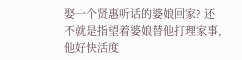娶一个贤惠听话的婆娘回家? 还不就是指望着婆娘替他打理家事,他好快活度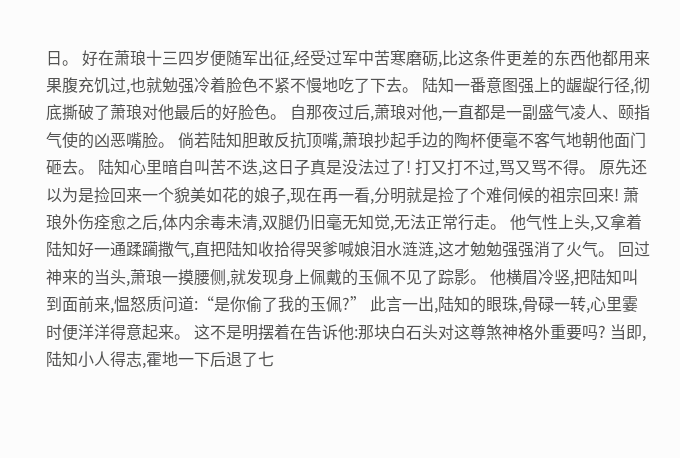日。 好在萧琅十三四岁便随军出征,经受过军中苦寒磨砺,比这条件更差的东西他都用来果腹充饥过,也就勉强冷着脸色不紧不慢地吃了下去。 陆知一番意图强上的龌龊行径,彻底撕破了萧琅对他最后的好脸色。 自那夜过后,萧琅对他,一直都是一副盛气凌人、颐指气使的凶恶嘴脸。 倘若陆知胆敢反抗顶嘴,萧琅抄起手边的陶杯便毫不客气地朝他面门砸去。 陆知心里暗自叫苦不迭,这日子真是没法过了! 打又打不过,骂又骂不得。 原先还以为是捡回来一个貌美如花的娘子,现在再一看,分明就是捡了个难伺候的祖宗回来! 萧琅外伤痊愈之后,体内余毒未清,双腿仍旧毫无知觉,无法正常行走。 他气性上头,又拿着陆知好一通蹂躏撒气,直把陆知收拾得哭爹喊娘泪水涟涟,这才勉勉强强消了火气。 回过神来的当头,萧琅一摸腰侧,就发现身上佩戴的玉佩不见了踪影。 他横眉冷竖,把陆知叫到面前来,愠怒质问道:“是你偷了我的玉佩?” 此言一出,陆知的眼珠,骨碌一转,心里霎时便洋洋得意起来。 这不是明摆着在告诉他:那块白石头对这尊煞神格外重要吗? 当即,陆知小人得志,霍地一下后退了七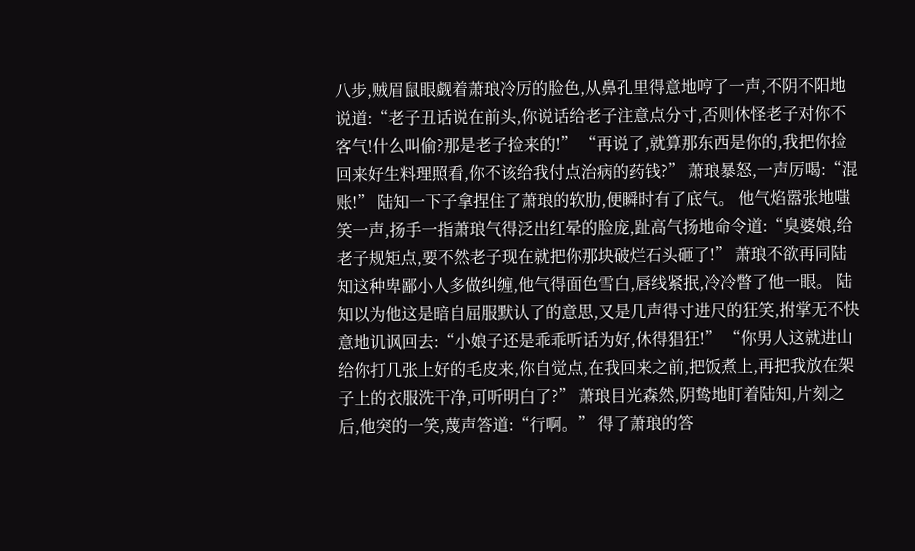八步,贼眉鼠眼觑着萧琅冷厉的脸色,从鼻孔里得意地哼了一声,不阴不阳地说道:“老子丑话说在前头,你说话给老子注意点分寸,否则休怪老子对你不客气!什么叫偷?那是老子捡来的!” “再说了,就算那东西是你的,我把你捡回来好生料理照看,你不该给我付点治病的药钱?” 萧琅暴怒,一声厉喝:“混账!” 陆知一下子拿捏住了萧琅的软肋,便瞬时有了底气。 他气焰嚣张地嗤笑一声,扬手一指萧琅气得泛出红晕的脸庞,趾高气扬地命令道:“臭婆娘,给老子规矩点,要不然老子现在就把你那块破烂石头砸了!” 萧琅不欲再同陆知这种卑鄙小人多做纠缠,他气得面色雪白,唇线紧抿,冷冷瞥了他一眼。 陆知以为他这是暗自屈服默认了的意思,又是几声得寸进尺的狂笑,拊掌无不快意地讥讽回去:“小娘子还是乖乖听话为好,休得猖狂!” “你男人这就进山给你打几张上好的毛皮来,你自觉点,在我回来之前,把饭煮上,再把我放在架子上的衣服洗干净,可听明白了?” 萧琅目光森然,阴鸷地盯着陆知,片刻之后,他突的一笑,蔑声答道:“行啊。” 得了萧琅的答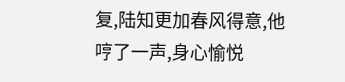复,陆知更加春风得意,他哼了一声,身心愉悦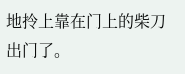地拎上靠在门上的柴刀出门了。